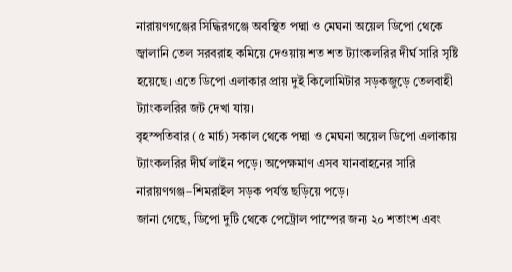নারায়ণগঞ্জের সিদ্ধিরগঞ্জে অবস্থিত পদ্মা ও মেঘনা অয়েল ডিপো থেকে জ্বালানি তেল সরবরাহ কমিয়ে দেওয়ায় শত শত ট্যাংকলরির দীর্ঘ সারি সৃষ্টি হয়েছে। এতে ডিপো এলাকার প্রায় দুই কিলোমিটার সড়কজুড়ে তেলবাহী ট্যাংকলরির জট দেখা যায়।
বৃহস্পতিবার (৫ মার্চ) সকাল থেকে পদ্মা ও মেঘনা অয়েল ডিপো এলাকায় ট্যাংকলরির দীর্ঘ লাইন পড়ে। অপেক্ষমাণ এসব যানবাহনের সারি নারায়ণগঞ্জ–শিমরাইল সড়ক পর্যন্ত ছড়িয়ে পড়ে।
জানা গেছে, ডিপো দুটি থেকে পেট্রোল পাম্পের জন্য ২০ শতাংশ এবং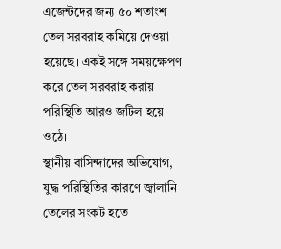এজেন্টদের জন্য ৫০ শতাংশ তেল সরবরাহ কমিয়ে দেওয়া হয়েছে। একই সঙ্গে সময়ক্ষেপণ করে তেল সরবরাহ করায় পরিস্থিতি আরও জটিল হয়ে ওঠে।
স্থানীয় বাসিন্দাদের অভিযোগ, যুদ্ধ পরিস্থিতির কারণে জ্বালানি তেলের সংকট হতে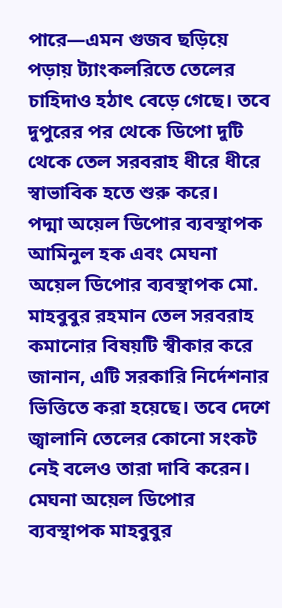পারে—এমন গুজব ছড়িয়ে পড়ায় ট্যাংকলরিতে তেলের চাহিদাও হঠাৎ বেড়ে গেছে। তবে দুপুরের পর থেকে ডিপো দুটি থেকে তেল সরবরাহ ধীরে ধীরে স্বাভাবিক হতে শুরু করে।
পদ্মা অয়েল ডিপোর ব্যবস্থাপক আমিনুল হক এবং মেঘনা অয়েল ডিপোর ব্যবস্থাপক মো. মাহবুবুর রহমান তেল সরবরাহ কমানোর বিষয়টি স্বীকার করে জানান, এটি সরকারি নির্দেশনার ভিত্তিতে করা হয়েছে। তবে দেশে জ্বালানি তেলের কোনো সংকট নেই বলেও তারা দাবি করেন।
মেঘনা অয়েল ডিপোর ব্যবস্থাপক মাহবুবুর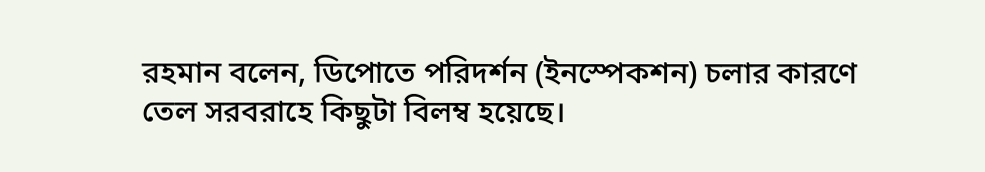রহমান বলেন, ডিপোতে পরিদর্শন (ইনস্পেকশন) চলার কারণে তেল সরবরাহে কিছুটা বিলম্ব হয়েছে।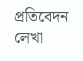প্রতিবেদন লেখা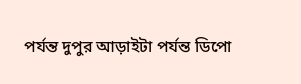পর্যন্ত দুপুর আড়াইটা পর্যন্ত ডিপো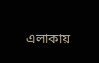এলাকায়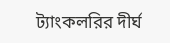ট্যাংকলরির দীর্ঘ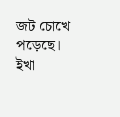জট চোখে পড়েছে।
ইখা